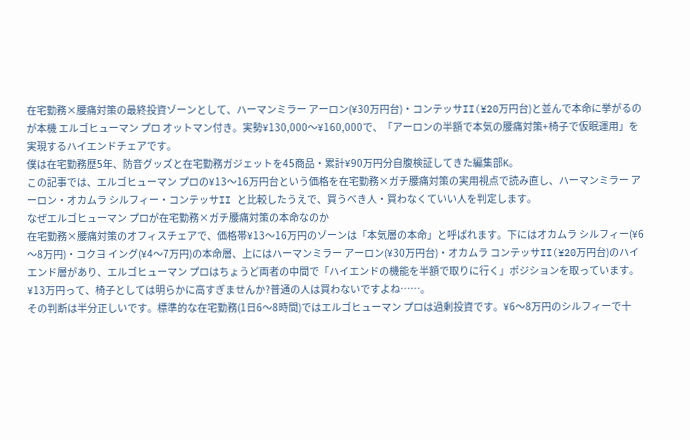在宅勤務×腰痛対策の最終投資ゾーンとして、ハーマンミラー アーロン(¥30万円台)・コンテッサII(¥20万円台)と並んで本命に挙がるのが本機 エルゴヒューマン プロ オットマン付き。実勢¥130,000〜¥160,000で、「アーロンの半額で本気の腰痛対策+椅子で仮眠運用」を実現するハイエンドチェアです。
僕は在宅勤務歴5年、防音グッズと在宅勤務ガジェットを45商品・累計¥90万円分自腹検証してきた編集部K。
この記事では、エルゴヒューマン プロの¥13〜16万円台という価格を在宅勤務×ガチ腰痛対策の実用視点で読み直し、ハーマンミラー アーロン・オカムラ シルフィー・コンテッサII と比較したうえで、買うべき人・買わなくていい人を判定します。
なぜエルゴヒューマン プロが在宅勤務×ガチ腰痛対策の本命なのか
在宅勤務×腰痛対策のオフィスチェアで、価格帯¥13〜16万円のゾーンは「本気層の本命」と呼ばれます。下にはオカムラ シルフィー(¥6〜8万円)・コクヨ イング(¥4〜7万円)の本命層、上にはハーマンミラー アーロン(¥30万円台)・オカムラ コンテッサII(¥20万円台)のハイエンド層があり、エルゴヒューマン プロはちょうど両者の中間で「ハイエンドの機能を半額で取りに行く」ポジションを取っています。
¥13万円って、椅子としては明らかに高すぎませんか?普通の人は買わないですよね……。
その判断は半分正しいです。標準的な在宅勤務(1日6〜8時間)ではエルゴヒューマン プロは過剰投資です。¥6〜8万円のシルフィーで十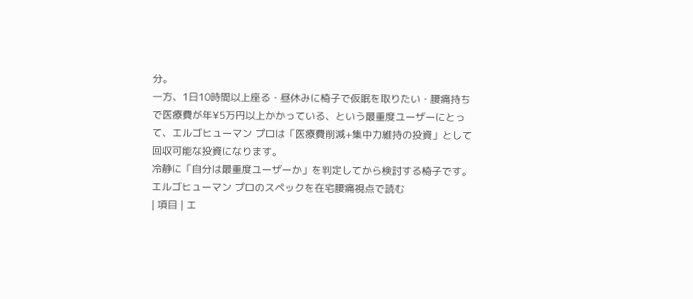分。
一方、1日10時間以上座る・昼休みに椅子で仮眠を取りたい・腰痛持ちで医療費が年¥5万円以上かかっている、という最重度ユーザーにとって、エルゴヒューマン プロは「医療費削減+集中力維持の投資」として回収可能な投資になります。
冷静に「自分は最重度ユーザーか」を判定してから検討する椅子です。
エルゴヒューマン プロのスペックを在宅腰痛視点で読む
| 項目 | エ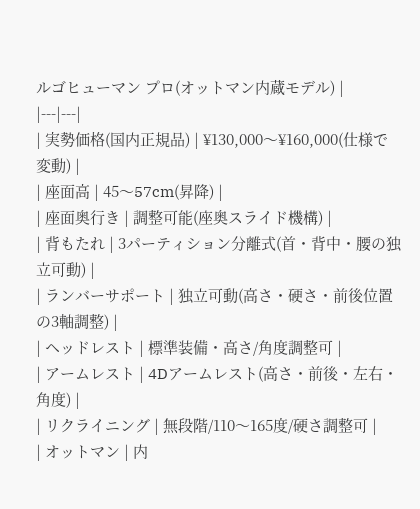ルゴヒューマン プロ(オットマン内蔵モデル) |
|---|---|
| 実勢価格(国内正規品) | ¥130,000〜¥160,000(仕様で変動) |
| 座面高 | 45〜57cm(昇降) |
| 座面奥行き | 調整可能(座奥スライド機構) |
| 背もたれ | 3パーティション分離式(首・背中・腰の独立可動) |
| ランバーサポート | 独立可動(高さ・硬さ・前後位置の3軸調整) |
| ヘッドレスト | 標準装備・高さ/角度調整可 |
| アームレスト | 4Dアームレスト(高さ・前後・左右・角度) |
| リクライニング | 無段階/110〜165度/硬さ調整可 |
| オットマン | 内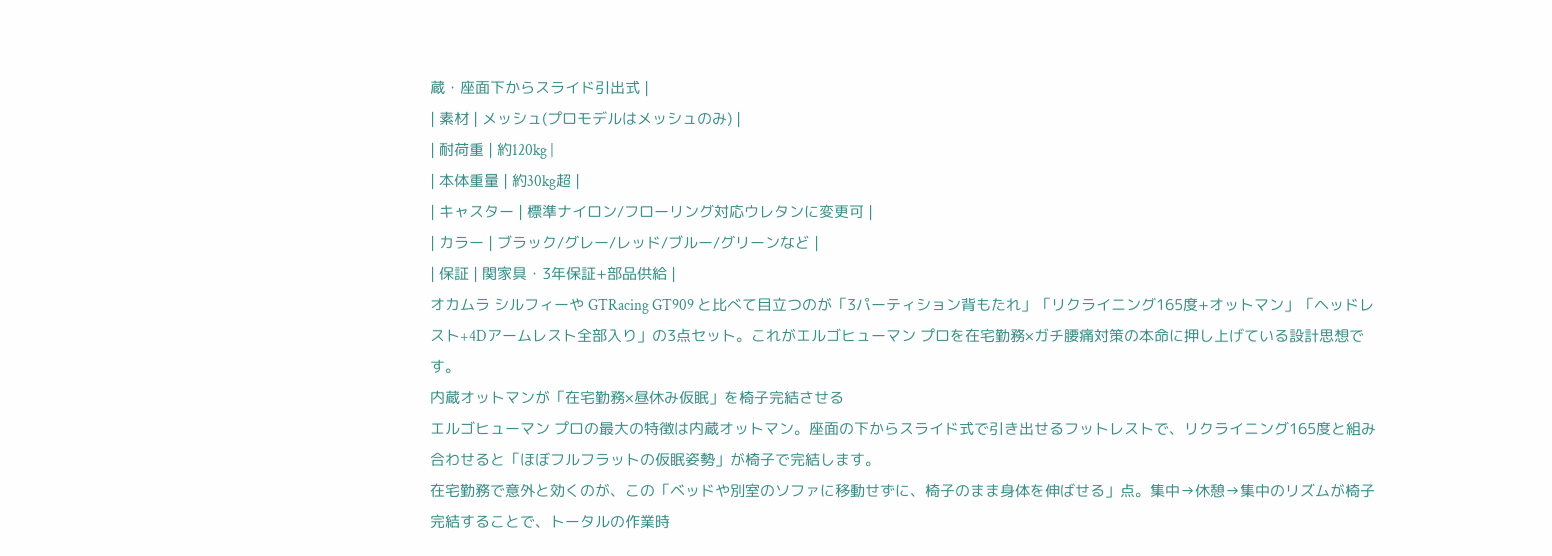蔵・座面下からスライド引出式 |
| 素材 | メッシュ(プロモデルはメッシュのみ) |
| 耐荷重 | 約120kg |
| 本体重量 | 約30kg超 |
| キャスター | 標準ナイロン/フローリング対応ウレタンに変更可 |
| カラー | ブラック/グレー/レッド/ブルー/グリーンなど |
| 保証 | 関家具・3年保証+部品供給 |
オカムラ シルフィーや GTRacing GT909 と比べて目立つのが「3パーティション背もたれ」「リクライニング165度+オットマン」「ヘッドレスト+4Dアームレスト全部入り」の3点セット。これがエルゴヒューマン プロを在宅勤務×ガチ腰痛対策の本命に押し上げている設計思想です。
内蔵オットマンが「在宅勤務×昼休み仮眠」を椅子完結させる
エルゴヒューマン プロの最大の特徴は内蔵オットマン。座面の下からスライド式で引き出せるフットレストで、リクライニング165度と組み合わせると「ほぼフルフラットの仮眠姿勢」が椅子で完結します。
在宅勤務で意外と効くのが、この「ベッドや別室のソファに移動せずに、椅子のまま身体を伸ばせる」点。集中→休憩→集中のリズムが椅子完結することで、トータルの作業時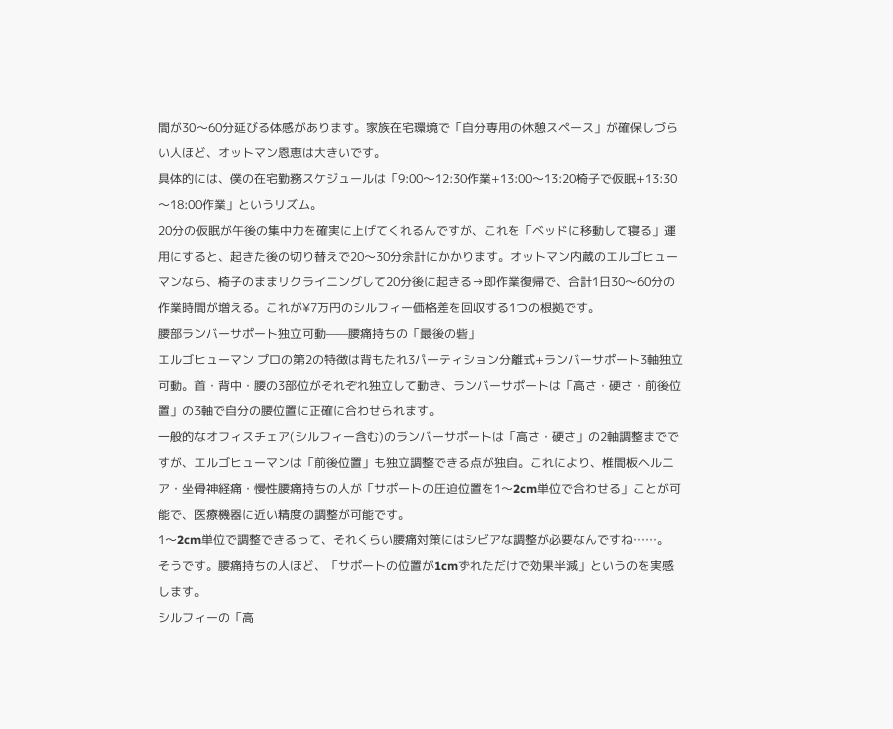間が30〜60分延びる体感があります。家族在宅環境で「自分専用の休憩スペース」が確保しづらい人ほど、オットマン恩恵は大きいです。
具体的には、僕の在宅勤務スケジュールは「9:00〜12:30作業+13:00〜13:20椅子で仮眠+13:30〜18:00作業」というリズム。
20分の仮眠が午後の集中力を確実に上げてくれるんですが、これを「ベッドに移動して寝る」運用にすると、起きた後の切り替えで20〜30分余計にかかります。オットマン内蔵のエルゴヒューマンなら、椅子のままリクライニングして20分後に起きる→即作業復帰で、合計1日30〜60分の作業時間が増える。これが¥7万円のシルフィー価格差を回収する1つの根拠です。
腰部ランバーサポート独立可動——腰痛持ちの「最後の砦」
エルゴヒューマン プロの第2の特徴は背もたれ3パーティション分離式+ランバーサポート3軸独立可動。首・背中・腰の3部位がそれぞれ独立して動き、ランバーサポートは「高さ・硬さ・前後位置」の3軸で自分の腰位置に正確に合わせられます。
一般的なオフィスチェア(シルフィー含む)のランバーサポートは「高さ・硬さ」の2軸調整までですが、エルゴヒューマンは「前後位置」も独立調整できる点が独自。これにより、椎間板ヘルニア・坐骨神経痛・慢性腰痛持ちの人が「サポートの圧迫位置を1〜2cm単位で合わせる」ことが可能で、医療機器に近い精度の調整が可能です。
1〜2cm単位で調整できるって、それくらい腰痛対策にはシビアな調整が必要なんですね……。
そうです。腰痛持ちの人ほど、「サポートの位置が1cmずれただけで効果半減」というのを実感します。
シルフィーの「高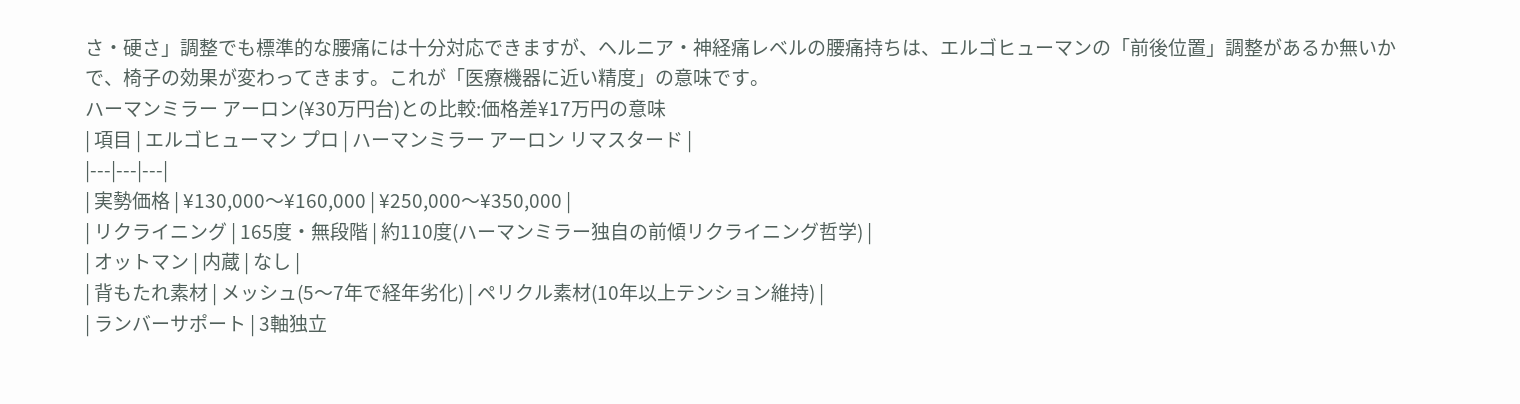さ・硬さ」調整でも標準的な腰痛には十分対応できますが、ヘルニア・神経痛レベルの腰痛持ちは、エルゴヒューマンの「前後位置」調整があるか無いかで、椅子の効果が変わってきます。これが「医療機器に近い精度」の意味です。
ハーマンミラー アーロン(¥30万円台)との比較:価格差¥17万円の意味
| 項目 | エルゴヒューマン プロ | ハーマンミラー アーロン リマスタード |
|---|---|---|
| 実勢価格 | ¥130,000〜¥160,000 | ¥250,000〜¥350,000 |
| リクライニング | 165度・無段階 | 約110度(ハーマンミラー独自の前傾リクライニング哲学) |
| オットマン | 内蔵 | なし |
| 背もたれ素材 | メッシュ(5〜7年で経年劣化) | ペリクル素材(10年以上テンション維持) |
| ランバーサポート | 3軸独立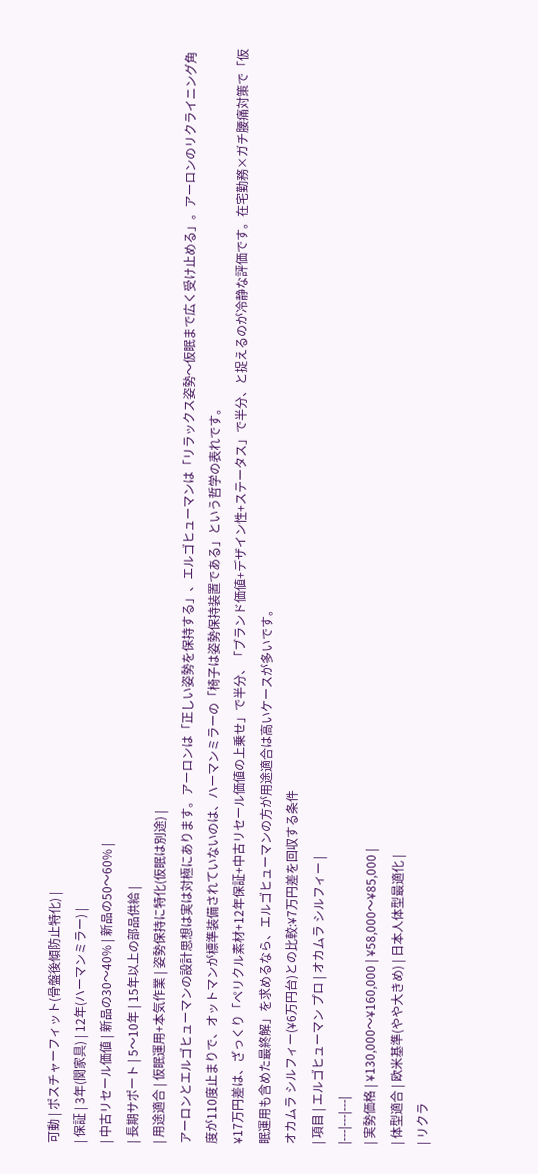可動 | ポスチャーフィット(骨盤後傾防止特化) |
| 保証 | 3年(関家具) | 12年(ハーマンミラー) |
| 中古リセール価値 | 新品の30〜40% | 新品の50〜60% |
| 長期サポート | 5〜10年 | 15年以上の部品供給 |
| 用途適合 | 仮眠運用+本気作業 | 姿勢保持に特化(仮眠は別途) |
アーロンとエルゴヒューマンの設計思想は実は対極にあります。アーロンは「正しい姿勢を保持する」、エルゴヒューマンは「リラックス姿勢〜仮眠まで広く受け止める」。アーロンのリクライニング角度が110度止まりで、オットマンが標準装備されていないのは、ハーマンミラーの「椅子は姿勢保持装置である」という哲学の表れです。
¥17万円差は、ざっくり「ペリクル素材+12年保証+中古リセール価値の上乗せ」で半分、「ブランド価値+デザイン性+ステータス」で半分、と捉えるのが冷静な評価です。在宅勤務×ガチ腰痛対策で「仮眠運用も含めた最終解」を求めるなら、エルゴヒューマンの方が用途適合は高いケースが多いです。
オカムラ シルフィー(¥6万円台)との比較:¥7万円差を回収する条件
| 項目 | エルゴヒューマン プロ | オカムラ シルフィー |
|---|---|---|
| 実勢価格 | ¥130,000〜¥160,000 | ¥58,000〜¥85,000 |
| 体型適合 | 欧米基準(やや大きめ) | 日本人体型最適化 |
| リクラ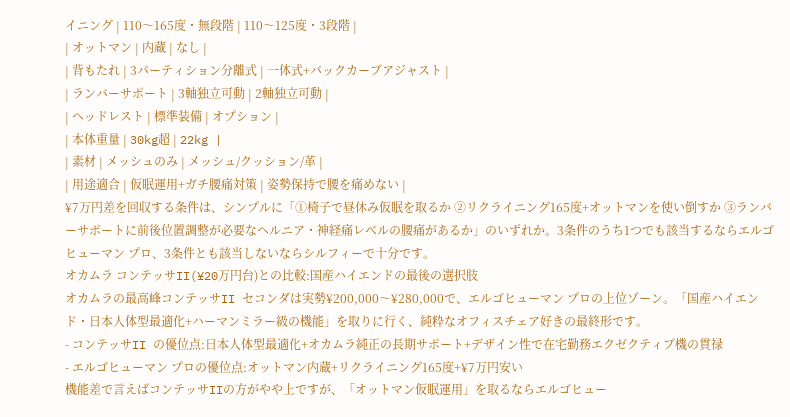イニング | 110〜165度・無段階 | 110〜125度・3段階 |
| オットマン | 内蔵 | なし |
| 背もたれ | 3パーティション分離式 | 一体式+バックカーブアジャスト |
| ランバーサポート | 3軸独立可動 | 2軸独立可動 |
| ヘッドレスト | 標準装備 | オプション |
| 本体重量 | 30kg超 | 22kg |
| 素材 | メッシュのみ | メッシュ/クッション/革 |
| 用途適合 | 仮眠運用+ガチ腰痛対策 | 姿勢保持で腰を痛めない |
¥7万円差を回収する条件は、シンプルに「①椅子で昼休み仮眠を取るか ②リクライニング165度+オットマンを使い倒すか ③ランバーサポートに前後位置調整が必要なヘルニア・神経痛レベルの腰痛があるか」のいずれか。3条件のうち1つでも該当するならエルゴヒューマン プロ、3条件とも該当しないならシルフィーで十分です。
オカムラ コンテッサII(¥20万円台)との比較:国産ハイエンドの最後の選択肢
オカムラの最高峰コンテッサII セコンダは実勢¥200,000〜¥280,000で、エルゴヒューマン プロの上位ゾーン。「国産ハイエンド・日本人体型最適化+ハーマンミラー級の機能」を取りに行く、純粋なオフィスチェア好きの最終形です。
- コンテッサII の優位点:日本人体型最適化+オカムラ純正の長期サポート+デザイン性で在宅勤務エクゼクティブ機の貫禄
- エルゴヒューマン プロの優位点:オットマン内蔵+リクライニング165度+¥7万円安い
機能差で言えばコンテッサIIの方がやや上ですが、「オットマン仮眠運用」を取るならエルゴヒュー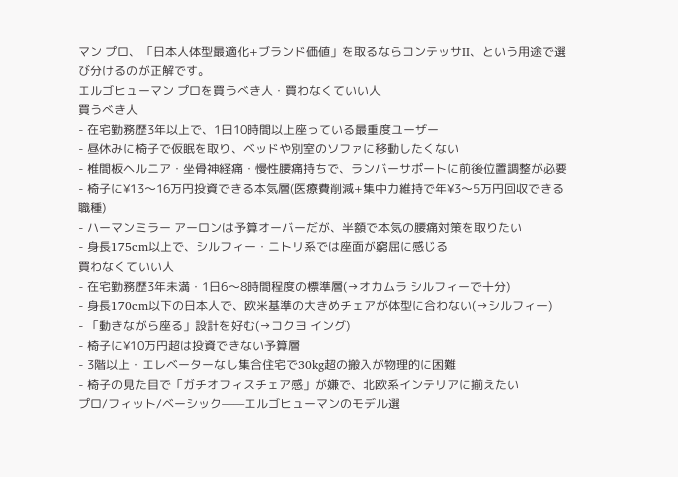マン プロ、「日本人体型最適化+ブランド価値」を取るならコンテッサII、という用途で選び分けるのが正解です。
エルゴヒューマン プロを買うべき人・買わなくていい人
買うべき人
- 在宅勤務歴3年以上で、1日10時間以上座っている最重度ユーザー
- 昼休みに椅子で仮眠を取り、ベッドや別室のソファに移動したくない
- 椎間板ヘルニア・坐骨神経痛・慢性腰痛持ちで、ランバーサポートに前後位置調整が必要
- 椅子に¥13〜16万円投資できる本気層(医療費削減+集中力維持で年¥3〜5万円回収できる職種)
- ハーマンミラー アーロンは予算オーバーだが、半額で本気の腰痛対策を取りたい
- 身長175cm以上で、シルフィー・ニトリ系では座面が窮屈に感じる
買わなくていい人
- 在宅勤務歴3年未満・1日6〜8時間程度の標準層(→オカムラ シルフィーで十分)
- 身長170cm以下の日本人で、欧米基準の大きめチェアが体型に合わない(→シルフィー)
- 「動きながら座る」設計を好む(→コクヨ イング)
- 椅子に¥10万円超は投資できない予算層
- 3階以上・エレベーターなし集合住宅で30kg超の搬入が物理的に困難
- 椅子の見た目で「ガチオフィスチェア感」が嫌で、北欧系インテリアに揃えたい
プロ/フィット/ベーシック——エルゴヒューマンのモデル選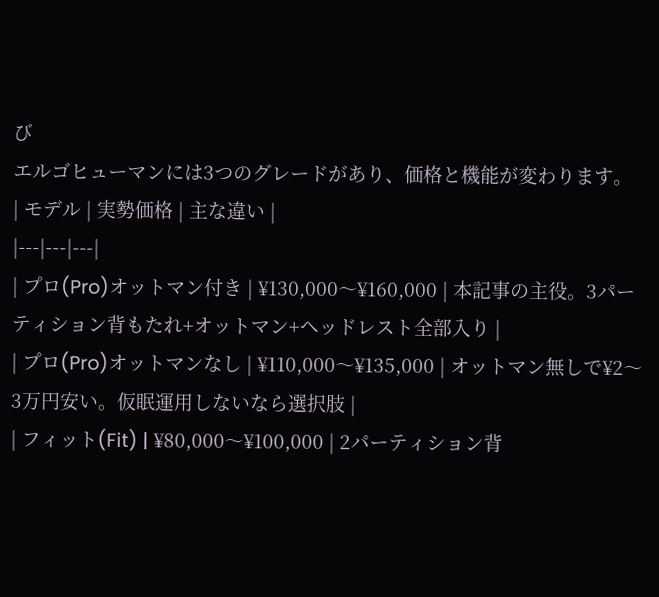び
エルゴヒューマンには3つのグレードがあり、価格と機能が変わります。
| モデル | 実勢価格 | 主な違い |
|---|---|---|
| プロ(Pro)オットマン付き | ¥130,000〜¥160,000 | 本記事の主役。3パーティション背もたれ+オットマン+ヘッドレスト全部入り |
| プロ(Pro)オットマンなし | ¥110,000〜¥135,000 | オットマン無しで¥2〜3万円安い。仮眠運用しないなら選択肢 |
| フィット(Fit) | ¥80,000〜¥100,000 | 2パーティション背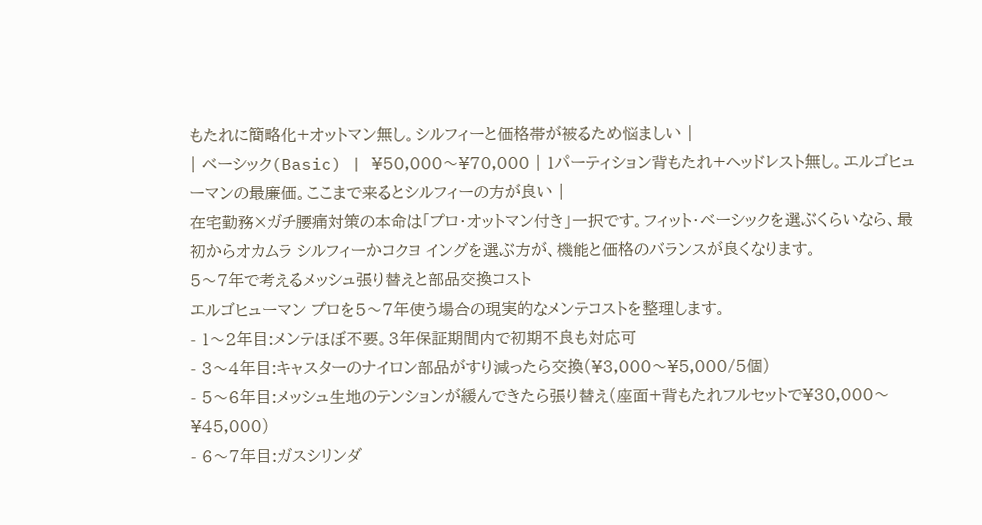もたれに簡略化+オットマン無し。シルフィーと価格帯が被るため悩ましい |
| ベーシック(Basic) | ¥50,000〜¥70,000 | 1パーティション背もたれ+ヘッドレスト無し。エルゴヒューマンの最廉価。ここまで来るとシルフィーの方が良い |
在宅勤務×ガチ腰痛対策の本命は「プロ・オットマン付き」一択です。フィット・ベーシックを選ぶくらいなら、最初からオカムラ シルフィーかコクヨ イングを選ぶ方が、機能と価格のバランスが良くなります。
5〜7年で考えるメッシュ張り替えと部品交換コスト
エルゴヒューマン プロを5〜7年使う場合の現実的なメンテコストを整理します。
- 1〜2年目:メンテほぼ不要。3年保証期間内で初期不良も対応可
- 3〜4年目:キャスターのナイロン部品がすり減ったら交換(¥3,000〜¥5,000/5個)
- 5〜6年目:メッシュ生地のテンションが緩んできたら張り替え(座面+背もたれフルセットで¥30,000〜¥45,000)
- 6〜7年目:ガスシリンダ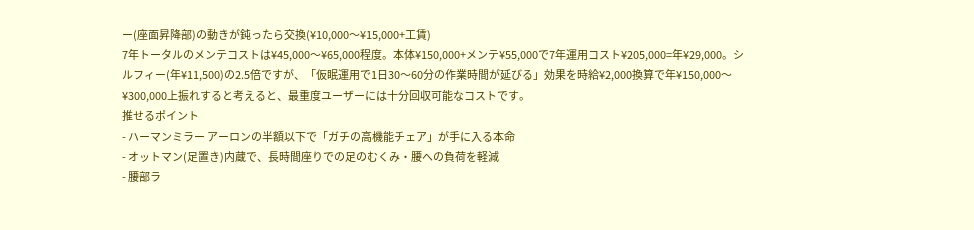ー(座面昇降部)の動きが鈍ったら交換(¥10,000〜¥15,000+工賃)
7年トータルのメンテコストは¥45,000〜¥65,000程度。本体¥150,000+メンテ¥55,000で7年運用コスト¥205,000=年¥29,000。シルフィー(年¥11,500)の2.5倍ですが、「仮眠運用で1日30〜60分の作業時間が延びる」効果を時給¥2,000換算で年¥150,000〜¥300,000上振れすると考えると、最重度ユーザーには十分回収可能なコストです。
推せるポイント
- ハーマンミラー アーロンの半額以下で「ガチの高機能チェア」が手に入る本命
- オットマン(足置き)内蔵で、長時間座りでの足のむくみ・腰への負荷を軽減
- 腰部ラ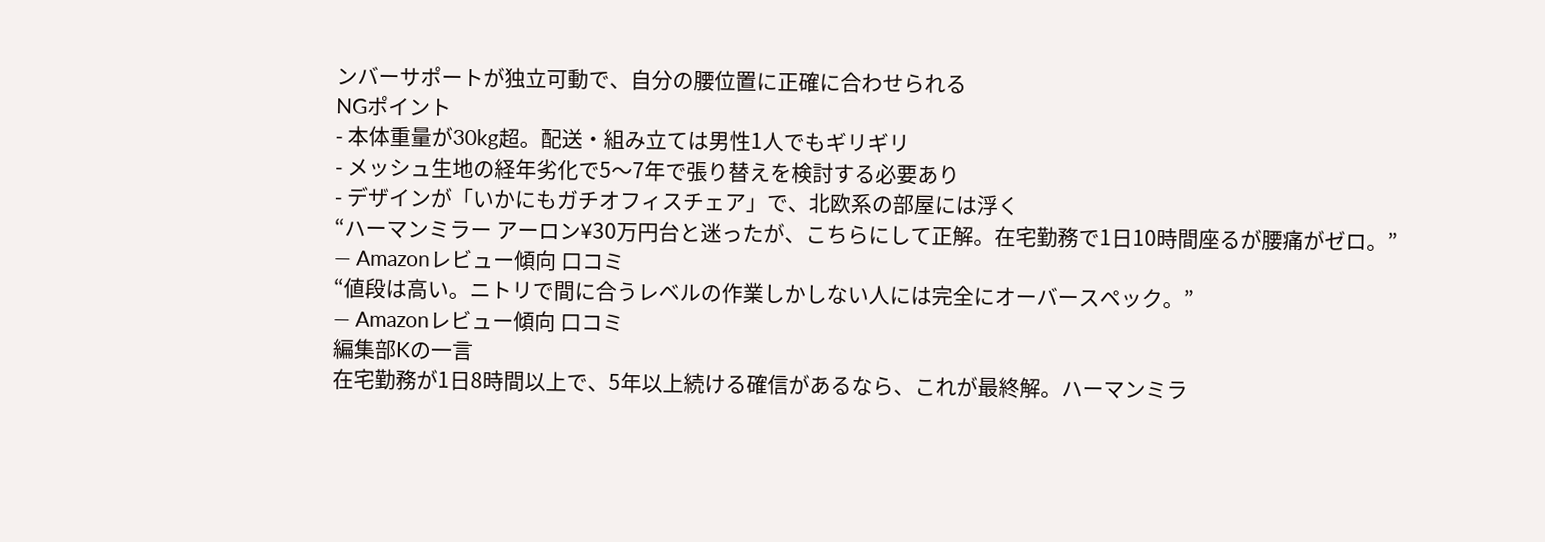ンバーサポートが独立可動で、自分の腰位置に正確に合わせられる
NGポイント
- 本体重量が30kg超。配送・組み立ては男性1人でもギリギリ
- メッシュ生地の経年劣化で5〜7年で張り替えを検討する必要あり
- デザインが「いかにもガチオフィスチェア」で、北欧系の部屋には浮く
“ハーマンミラー アーロン¥30万円台と迷ったが、こちらにして正解。在宅勤務で1日10時間座るが腰痛がゼロ。”
— Amazonレビュー傾向 口コミ
“値段は高い。ニトリで間に合うレベルの作業しかしない人には完全にオーバースペック。”
— Amazonレビュー傾向 口コミ
編集部Kの一言
在宅勤務が1日8時間以上で、5年以上続ける確信があるなら、これが最終解。ハーマンミラ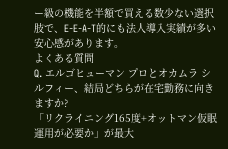ー級の機能を半額で買える数少ない選択肢で、E-E-A-T的にも法人導入実績が多い安心感があります。
よくある質問
Q. エルゴヒューマン プロとオカムラ シルフィー、結局どちらが在宅勤務に向きますか?
「リクライニング165度+オットマン仮眠運用が必要か」が最大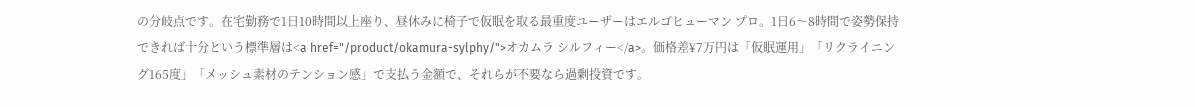の分岐点です。在宅勤務で1日10時間以上座り、昼休みに椅子で仮眠を取る最重度ユーザーはエルゴヒューマン プロ。1日6〜8時間で姿勢保持できれば十分という標準層は<a href="/product/okamura-sylphy/">オカムラ シルフィー</a>。価格差¥7万円は「仮眠運用」「リクライニング165度」「メッシュ素材のテンション感」で支払う金額で、それらが不要なら過剰投資です。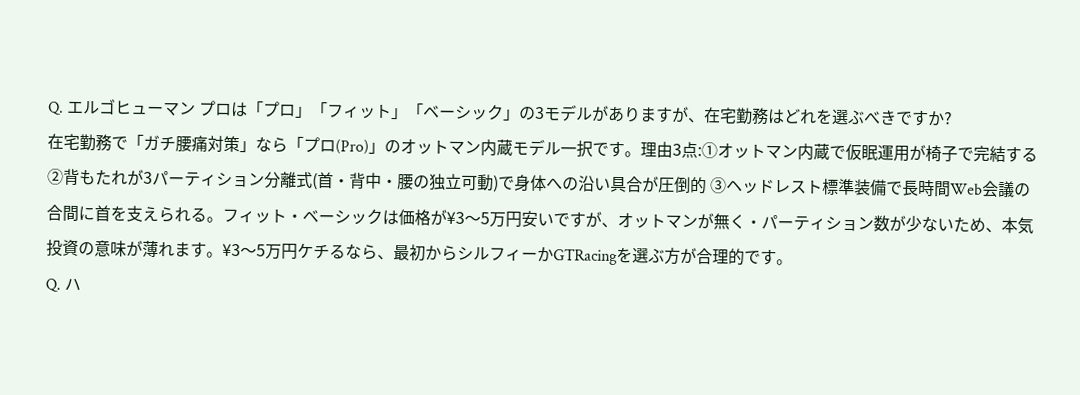Q. エルゴヒューマン プロは「プロ」「フィット」「ベーシック」の3モデルがありますが、在宅勤務はどれを選ぶべきですか?
在宅勤務で「ガチ腰痛対策」なら「プロ(Pro)」のオットマン内蔵モデル一択です。理由3点:①オットマン内蔵で仮眠運用が椅子で完結する ②背もたれが3パーティション分離式(首・背中・腰の独立可動)で身体への沿い具合が圧倒的 ③ヘッドレスト標準装備で長時間Web会議の合間に首を支えられる。フィット・ベーシックは価格が¥3〜5万円安いですが、オットマンが無く・パーティション数が少ないため、本気投資の意味が薄れます。¥3〜5万円ケチるなら、最初からシルフィーかGTRacingを選ぶ方が合理的です。
Q. ハ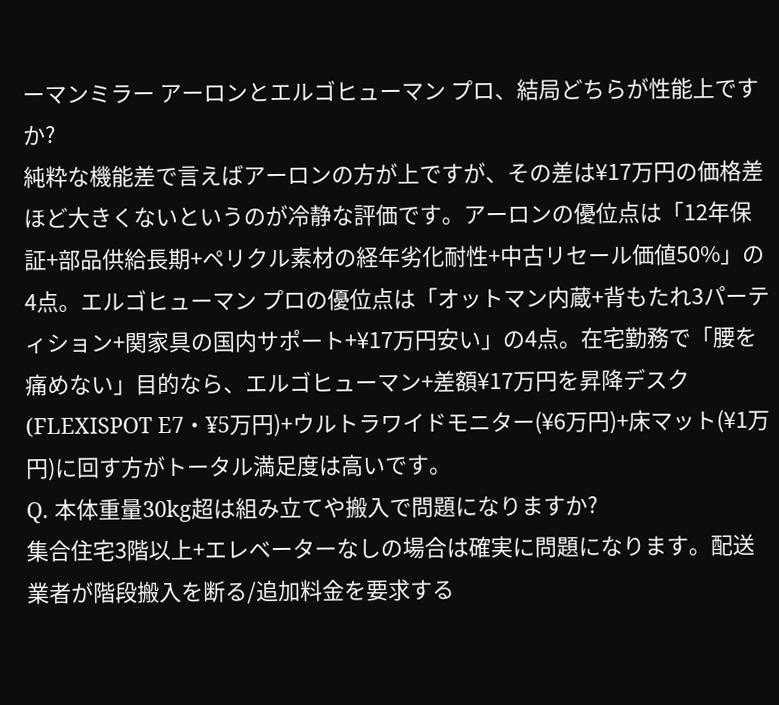ーマンミラー アーロンとエルゴヒューマン プロ、結局どちらが性能上ですか?
純粋な機能差で言えばアーロンの方が上ですが、その差は¥17万円の価格差ほど大きくないというのが冷静な評価です。アーロンの優位点は「12年保証+部品供給長期+ペリクル素材の経年劣化耐性+中古リセール価値50%」の4点。エルゴヒューマン プロの優位点は「オットマン内蔵+背もたれ3パーティション+関家具の国内サポート+¥17万円安い」の4点。在宅勤務で「腰を痛めない」目的なら、エルゴヒューマン+差額¥17万円を昇降デスク(FLEXISPOT E7・¥5万円)+ウルトラワイドモニター(¥6万円)+床マット(¥1万円)に回す方がトータル満足度は高いです。
Q. 本体重量30kg超は組み立てや搬入で問題になりますか?
集合住宅3階以上+エレベーターなしの場合は確実に問題になります。配送業者が階段搬入を断る/追加料金を要求する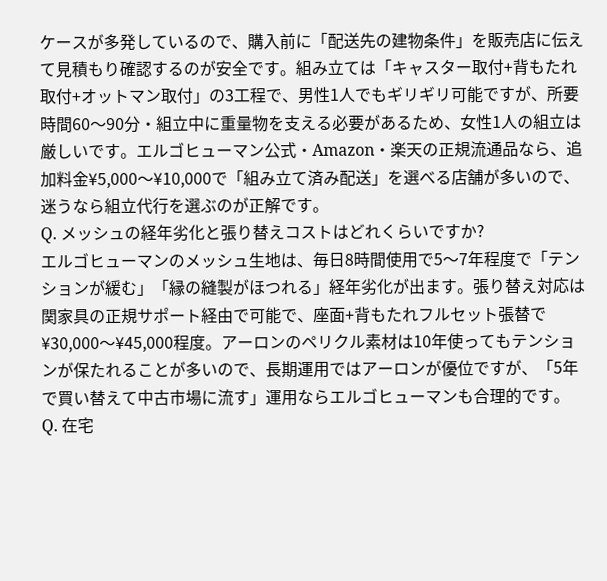ケースが多発しているので、購入前に「配送先の建物条件」を販売店に伝えて見積もり確認するのが安全です。組み立ては「キャスター取付+背もたれ取付+オットマン取付」の3工程で、男性1人でもギリギリ可能ですが、所要時間60〜90分・組立中に重量物を支える必要があるため、女性1人の組立は厳しいです。エルゴヒューマン公式・Amazon・楽天の正規流通品なら、追加料金¥5,000〜¥10,000で「組み立て済み配送」を選べる店舗が多いので、迷うなら組立代行を選ぶのが正解です。
Q. メッシュの経年劣化と張り替えコストはどれくらいですか?
エルゴヒューマンのメッシュ生地は、毎日8時間使用で5〜7年程度で「テンションが緩む」「縁の縫製がほつれる」経年劣化が出ます。張り替え対応は関家具の正規サポート経由で可能で、座面+背もたれフルセット張替で¥30,000〜¥45,000程度。アーロンのペリクル素材は10年使ってもテンションが保たれることが多いので、長期運用ではアーロンが優位ですが、「5年で買い替えて中古市場に流す」運用ならエルゴヒューマンも合理的です。
Q. 在宅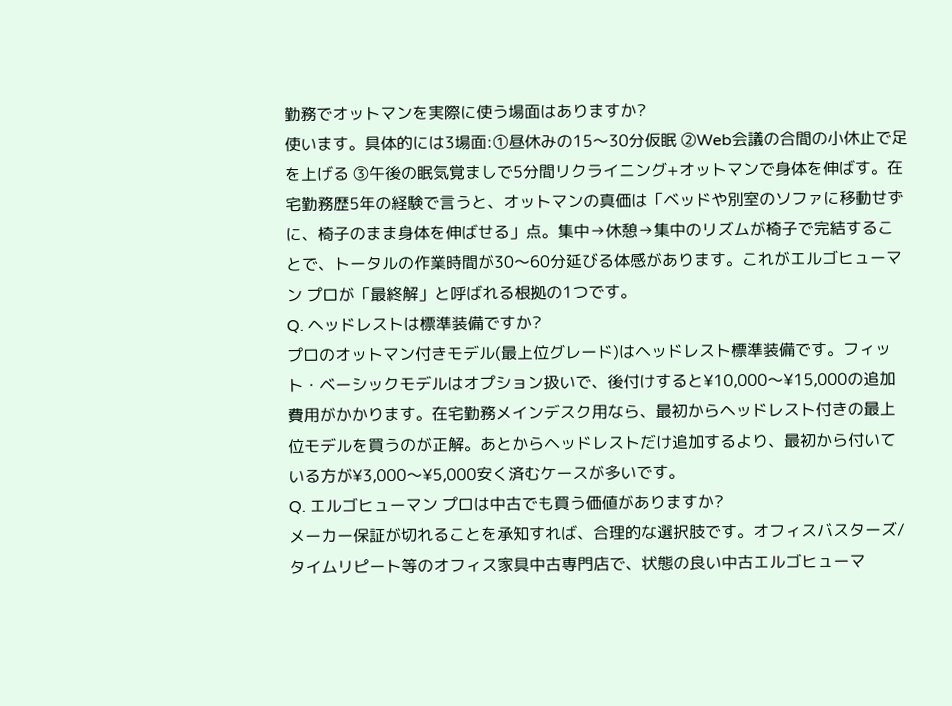勤務でオットマンを実際に使う場面はありますか?
使います。具体的には3場面:①昼休みの15〜30分仮眠 ②Web会議の合間の小休止で足を上げる ③午後の眠気覚ましで5分間リクライニング+オットマンで身体を伸ばす。在宅勤務歴5年の経験で言うと、オットマンの真価は「ベッドや別室のソファに移動せずに、椅子のまま身体を伸ばせる」点。集中→休憩→集中のリズムが椅子で完結することで、トータルの作業時間が30〜60分延びる体感があります。これがエルゴヒューマン プロが「最終解」と呼ばれる根拠の1つです。
Q. ヘッドレストは標準装備ですか?
プロのオットマン付きモデル(最上位グレード)はヘッドレスト標準装備です。フィット・ベーシックモデルはオプション扱いで、後付けすると¥10,000〜¥15,000の追加費用がかかります。在宅勤務メインデスク用なら、最初からヘッドレスト付きの最上位モデルを買うのが正解。あとからヘッドレストだけ追加するより、最初から付いている方が¥3,000〜¥5,000安く済むケースが多いです。
Q. エルゴヒューマン プロは中古でも買う価値がありますか?
メーカー保証が切れることを承知すれば、合理的な選択肢です。オフィスバスターズ/タイムリピート等のオフィス家具中古専門店で、状態の良い中古エルゴヒューマ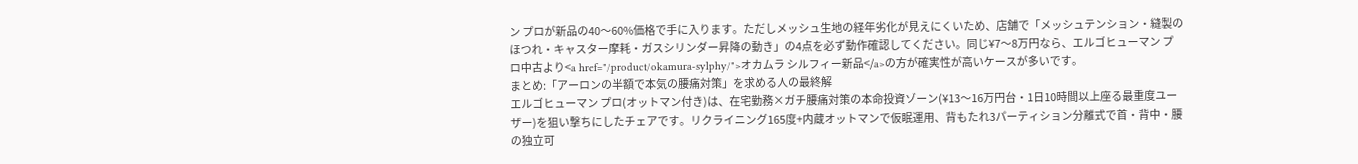ン プロが新品の40〜60%価格で手に入ります。ただしメッシュ生地の経年劣化が見えにくいため、店舗で「メッシュテンション・縫製のほつれ・キャスター摩耗・ガスシリンダー昇降の動き」の4点を必ず動作確認してください。同じ¥7〜8万円なら、エルゴヒューマン プロ中古より<a href="/product/okamura-sylphy/">オカムラ シルフィー新品</a>の方が確実性が高いケースが多いです。
まとめ:「アーロンの半額で本気の腰痛対策」を求める人の最終解
エルゴヒューマン プロ(オットマン付き)は、在宅勤務×ガチ腰痛対策の本命投資ゾーン(¥13〜16万円台・1日10時間以上座る最重度ユーザー)を狙い撃ちにしたチェアです。リクライニング165度+内蔵オットマンで仮眠運用、背もたれ3パーティション分離式で首・背中・腰の独立可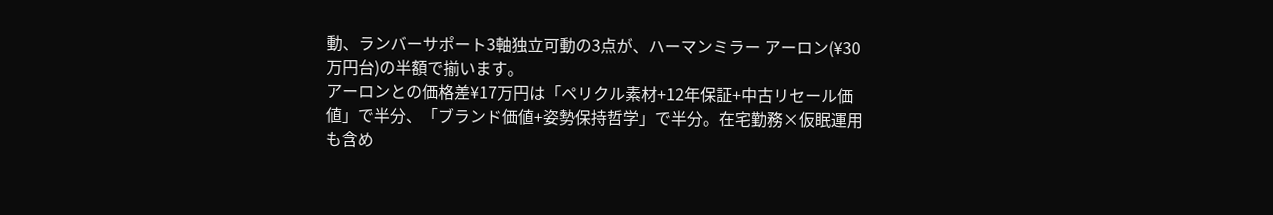動、ランバーサポート3軸独立可動の3点が、ハーマンミラー アーロン(¥30万円台)の半額で揃います。
アーロンとの価格差¥17万円は「ペリクル素材+12年保証+中古リセール価値」で半分、「ブランド価値+姿勢保持哲学」で半分。在宅勤務×仮眠運用も含め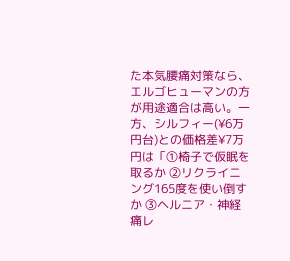た本気腰痛対策なら、エルゴヒューマンの方が用途適合は高い。一方、シルフィー(¥6万円台)との価格差¥7万円は「①椅子で仮眠を取るか ②リクライニング165度を使い倒すか ③ヘルニア・神経痛レ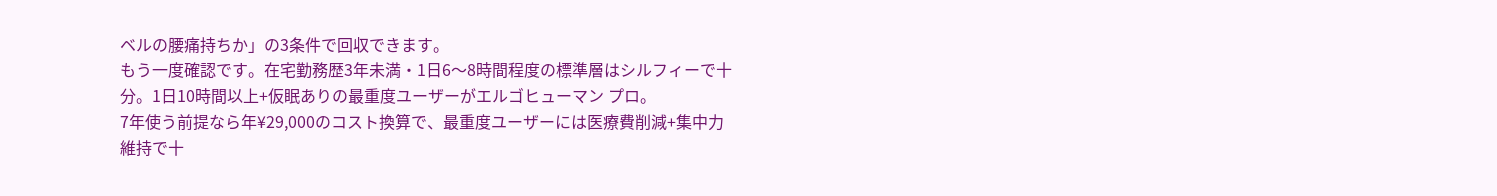ベルの腰痛持ちか」の3条件で回収できます。
もう一度確認です。在宅勤務歴3年未満・1日6〜8時間程度の標準層はシルフィーで十分。1日10時間以上+仮眠ありの最重度ユーザーがエルゴヒューマン プロ。
7年使う前提なら年¥29,000のコスト換算で、最重度ユーザーには医療費削減+集中力維持で十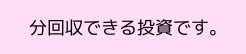分回収できる投資です。